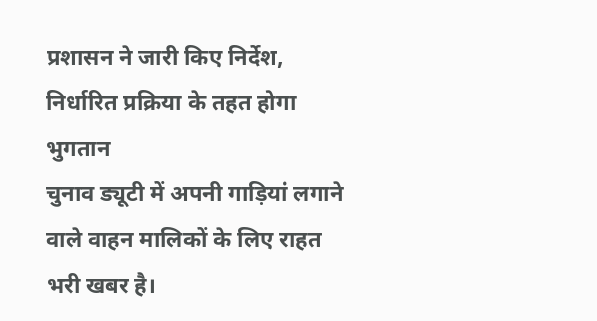प्रशासन ने जारी किए निर्देश, निर्धारित प्रक्रिया के तहत होगा भुगतान
चुनाव ड्यूटी में अपनी गाड़ियां लगाने वाले वाहन मालिकों के लिए राहत भरी खबर है।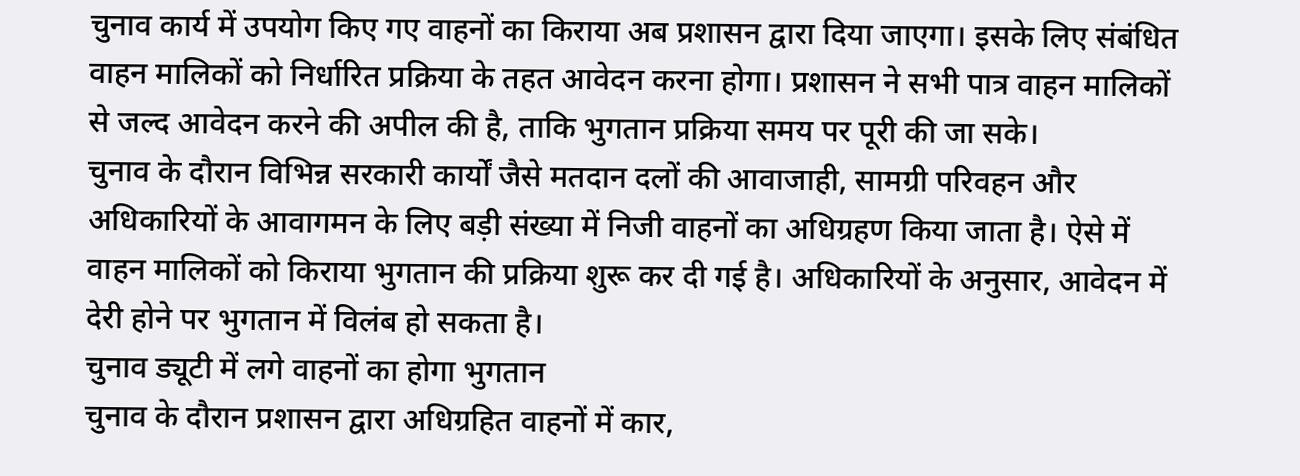चुनाव कार्य में उपयोग किए गए वाहनों का किराया अब प्रशासन द्वारा दिया जाएगा। इसके लिए संबंधित वाहन मालिकों को निर्धारित प्रक्रिया के तहत आवेदन करना होगा। प्रशासन ने सभी पात्र वाहन मालिकों से जल्द आवेदन करने की अपील की है, ताकि भुगतान प्रक्रिया समय पर पूरी की जा सके।
चुनाव के दौरान विभिन्न सरकारी कार्यों जैसे मतदान दलों की आवाजाही, सामग्री परिवहन और अधिकारियों के आवागमन के लिए बड़ी संख्या में निजी वाहनों का अधिग्रहण किया जाता है। ऐसे में वाहन मालिकों को किराया भुगतान की प्रक्रिया शुरू कर दी गई है। अधिकारियों के अनुसार, आवेदन में देरी होने पर भुगतान में विलंब हो सकता है।
चुनाव ड्यूटी में लगे वाहनों का होगा भुगतान
चुनाव के दौरान प्रशासन द्वारा अधिग्रहित वाहनों में कार,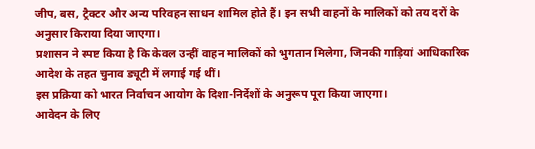जीप, बस, ट्रैक्टर और अन्य परिवहन साधन शामिल होते हैं। इन सभी वाहनों के मालिकों को तय दरों के अनुसार किराया दिया जाएगा।
प्रशासन ने स्पष्ट किया है कि केवल उन्हीं वाहन मालिकों को भुगतान मिलेगा, जिनकी गाड़ियां आधिकारिक आदेश के तहत चुनाव ड्यूटी में लगाई गई थीं।
इस प्रक्रिया को भारत निर्वाचन आयोग के दिशा-निर्देशों के अनुरूप पूरा किया जाएगा।
आवेदन के लिए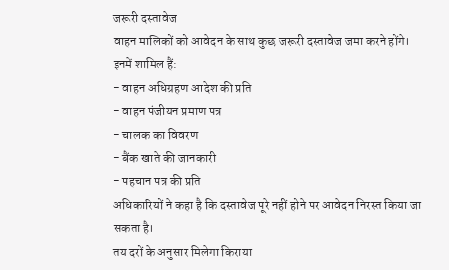जरूरी दस्तावेज
वाहन मालिकों को आवेदन के साथ कुछ जरूरी दस्तावेज जमा करने होंगे। इनमें शामिल हैं:
- वाहन अधिग्रहण आदेश की प्रति
- वाहन पंजीयन प्रमाण पत्र
- चालक का विवरण
- बैंक खाते की जानकारी
- पहचान पत्र की प्रति
अधिकारियों ने कहा है कि दस्तावेज पूरे नहीं होने पर आवेदन निरस्त किया जा सकता है।
तय दरों के अनुसार मिलेगा किराया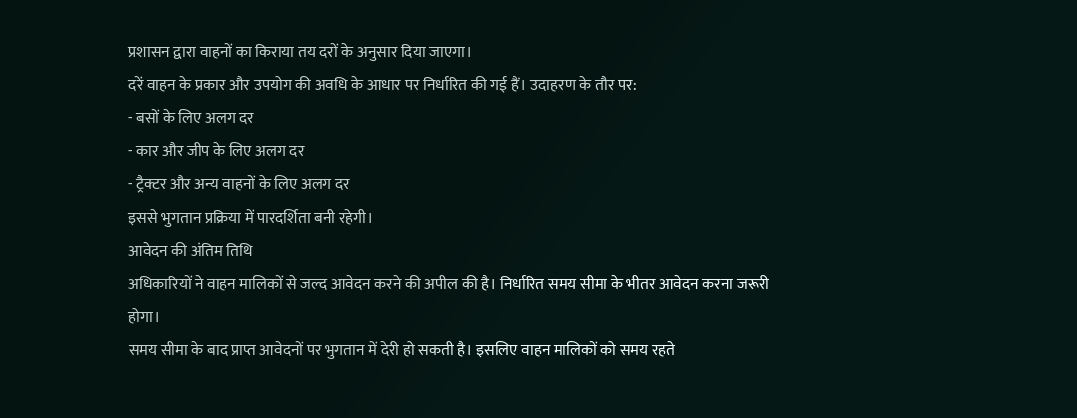प्रशासन द्वारा वाहनों का किराया तय दरों के अनुसार दिया जाएगा।
दरें वाहन के प्रकार और उपयोग की अवधि के आधार पर निर्धारित की गई हैं। उदाहरण के तौर पर:
- बसों के लिए अलग दर
- कार और जीप के लिए अलग दर
- ट्रैक्टर और अन्य वाहनों के लिए अलग दर
इससे भुगतान प्रक्रिया में पारदर्शिता बनी रहेगी।
आवेदन की अंतिम तिथि
अधिकारियों ने वाहन मालिकों से जल्द आवेदन करने की अपील की है। निर्धारित समय सीमा के भीतर आवेदन करना जरूरी होगा।
समय सीमा के बाद प्राप्त आवेदनों पर भुगतान में देरी हो सकती है। इसलिए वाहन मालिकों को समय रहते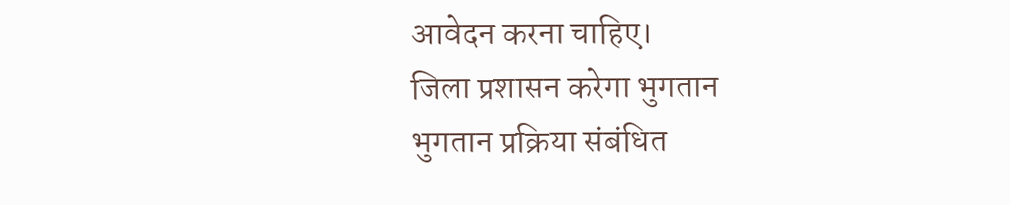आवेदन करना चाहिए।
जिला प्रशासन करेगा भुगतान
भुगतान प्रक्रिया संबंधित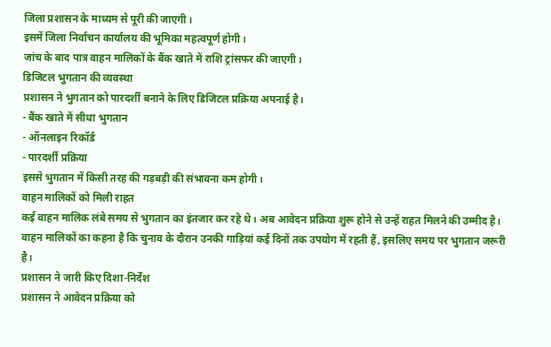जिला प्रशासन के माध्यम से पूरी की जाएगी।
इसमें जिला निर्वाचन कार्यालय की भूमिका महत्वपूर्ण होगी।
जांच के बाद पात्र वाहन मालिकों के बैंक खाते में राशि ट्रांसफर की जाएगी।
डिजिटल भुगतान की व्यवस्था
प्रशासन ने भुगतान को पारदर्शी बनाने के लिए डिजिटल प्रक्रिया अपनाई है।
- बैंक खाते में सीधा भुगतान
- ऑनलाइन रिकॉर्ड
- पारदर्शी प्रक्रिया
इससे भुगतान में किसी तरह की गड़बड़ी की संभावना कम होगी।
वाहन मालिकों को मिली राहत
कई वाहन मालिक लंबे समय से भुगतान का इंतजार कर रहे थे। अब आवेदन प्रक्रिया शुरू होने से उन्हें राहत मिलने की उम्मीद है।
वाहन मालिकों का कहना है कि चुनाव के दौरान उनकी गाड़ियां कई दिनों तक उपयोग में रहती हैं, इसलिए समय पर भुगतान जरूरी है।
प्रशासन ने जारी किए दिशा-निर्देश
प्रशासन ने आवेदन प्रक्रिया को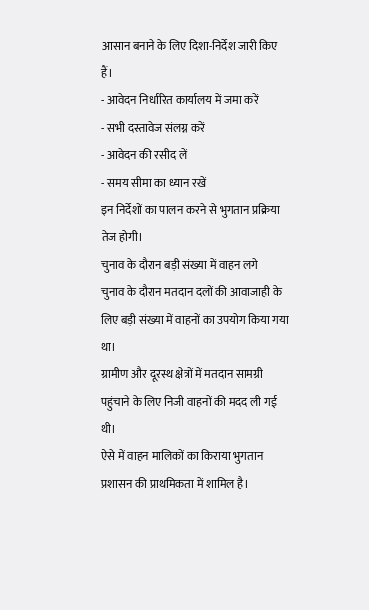आसान बनाने के लिए दिशा-निर्देश जारी किए हैं।
- आवेदन निर्धारित कार्यालय में जमा करें
- सभी दस्तावेज संलग्न करें
- आवेदन की रसीद लें
- समय सीमा का ध्यान रखें
इन निर्देशों का पालन करने से भुगतान प्रक्रिया तेज होगी।
चुनाव के दौरान बड़ी संख्या में वाहन लगे
चुनाव के दौरान मतदान दलों की आवाजाही के लिए बड़ी संख्या में वाहनों का उपयोग किया गया था।
ग्रामीण और दूरस्थ क्षेत्रों में मतदान सामग्री पहुंचाने के लिए निजी वाहनों की मदद ली गई थी।
ऐसे में वाहन मालिकों का किराया भुगतान प्रशासन की प्राथमिकता में शामिल है।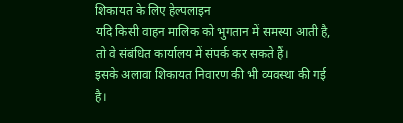शिकायत के लिए हेल्पलाइन
यदि किसी वाहन मालिक को भुगतान में समस्या आती है, तो वे संबंधित कार्यालय में संपर्क कर सकते हैं।
इसके अलावा शिकायत निवारण की भी व्यवस्था की गई है।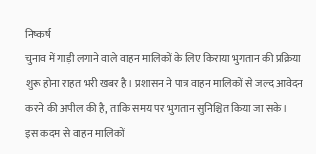निष्कर्ष
चुनाव में गाड़ी लगाने वाले वाहन मालिकों के लिए किराया भुगतान की प्रक्रिया शुरू होना राहत भरी खबर है। प्रशासन ने पात्र वाहन मालिकों से जल्द आवेदन करने की अपील की है, ताकि समय पर भुगतान सुनिश्चित किया जा सके।
इस कदम से वाहन मालिकों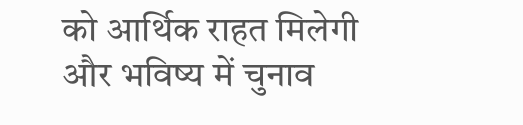को आर्थिक राहत मिलेगी और भविष्य में चुनाव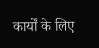कार्यों के लिए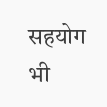सहयोग भी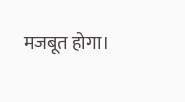मजबूत होगा।